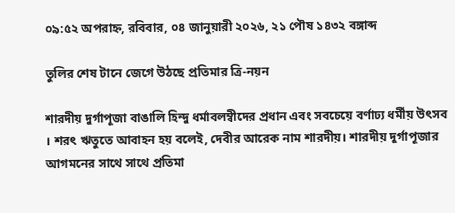০৯:৫২ অপরাহ্ন, রবিবার, ০৪ জানুয়ারী ২০২৬, ২১ পৌষ ১৪৩২ বঙ্গাব্দ

তুলির শেষ টানে জেগে উঠছে প্রতিমার ত্রি-নয়ন

শারদীয় দুর্গাপূজা বাঙালি হিন্দু ধর্মাবলম্বীদের প্রধান এবং সবচেয়ে বর্ণাঢ্য ধর্মীয় উৎসব । শরৎ ঋতুতে আবাহন হয় বলেই, দেবীর আরেক নাম শারদীয়। শারদীয় দুর্গাপূজার আগমনের সাথে সাথে প্রতিমা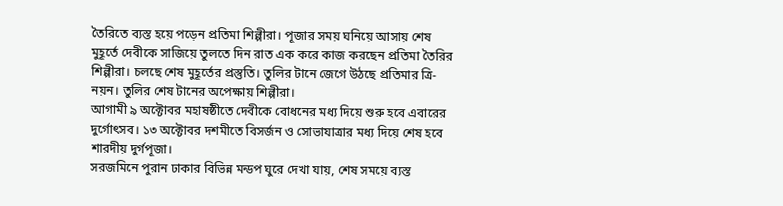তৈরিতে ব্যস্ত হয়ে পড়েন প্রতিমা শিল্পীরা। পূজার সময় ঘনিয়ে আসায় শেষ মুহূর্তে দেবীকে সাজিয়ে তুলতে দিন রাত এক করে কাজ করছেন প্রতিমা তৈরির শিল্পীরা। চলছে শেষ মুহূর্তের প্রস্তুতি। তুলির টানে জেগে উঠছে প্রতিমার ত্রি-নয়ন। তুলির শেষ টানের অপেক্ষায় শিল্পীরা।
আগামী ৯ অক্টোবর মহাষষ্ঠীতে দেবীকে বোধনের মধ্য দিয়ে শুরু হবে এবারের দুর্গোৎসব। ১৩ অক্টোবর দশমীতে বিসর্জন ও সোভাযাত্রার মধ্য দিয়ে শেষ হবে শারদীয় দুর্গপূজা।
সরজমিনে পুরান ঢাকার বিভিন্ন মন্ডপ ঘুরে দেখা যায়, শেষ সময়ে ব্যস্ত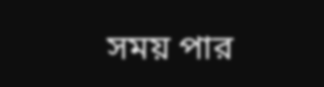সময় পার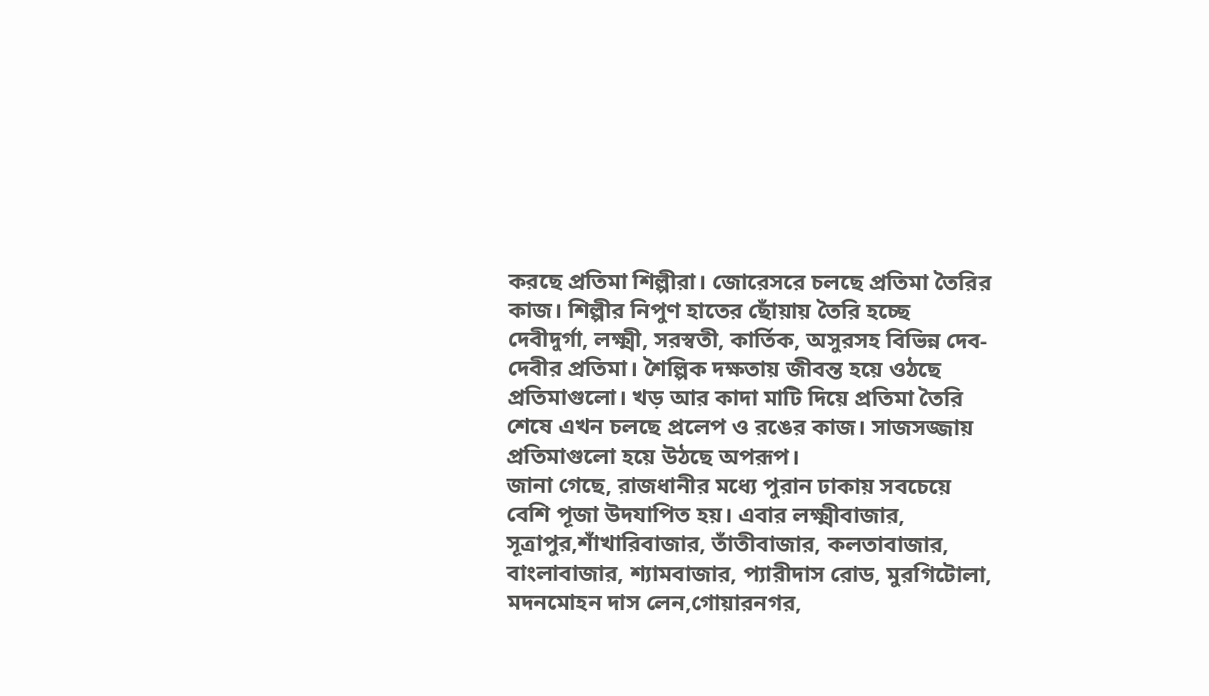করছে প্রতিমা শিল্পীরা। জোরেসরে চলছে প্রতিমা তৈরির কাজ। শিল্পীর নিপুণ হাতের ছোঁয়ায় তৈরি হচ্ছে দেবীদুর্গা, লক্ষ্মী, সরস্বতী, কার্তিক, অসুরসহ বিভিন্ন দেব-দেবীর প্রতিমা। শৈল্পিক দক্ষতায় জীবন্ত হয়ে ওঠছে প্রতিমাগুলো। খড় আর কাদা মাটি দিয়ে প্রতিমা তৈরি শেষে এখন চলছে প্রলেপ ও রঙের কাজ। সাজসজ্জায় প্রতিমাগুলো হয়ে উঠছে অপরূপ।
জানা গেছে, রাজধানীর মধ্যে পুরান ঢাকায় সবচেয়ে বেশি পূজা উদযাপিত হয়। এবার লক্ষ্মীবাজার, সূত্রাপুর,শাঁখারিবাজার, তাঁতীবাজার, কলতাবাজার, বাংলাবাজার, শ্যামবাজার, প্যারীদাস রোড, মুরগিটোলা, মদনমোহন দাস লেন,গোয়ারনগর,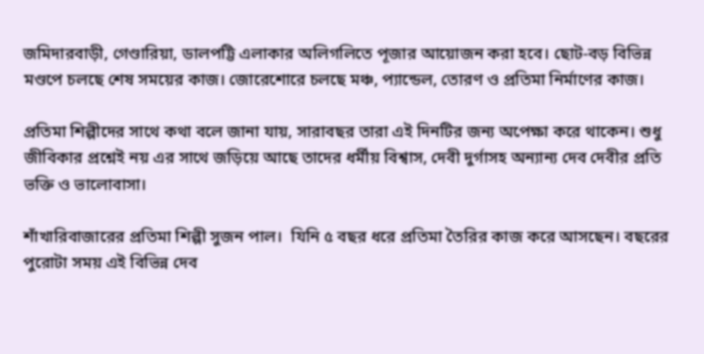জমিদারবাড়ী, গেণ্ডারিয়া, ডালপট্টি এলাকার অলিগলিতে পূজার আয়োজন করা হবে। ছোট-বড় বিভিন্ন মণ্ডপে চলছে শেষ সময়ের কাজ। জোরেশোরে চলছে মঞ্চ, প্যান্ডেল, তোরণ ও প্রতিমা নির্মাণের কাজ।

প্রতিমা শিল্পীদের সাথে কথা বলে জানা যায়, সারাবছর তারা এই দিনটির জন্য অপেক্ষা করে থাকেন। শুধু জীবিকার প্রশ্নেই নয় এর সাথে জড়িয়ে আছে তাদের ধর্মীয় বিশ্বাস, দেবী দুর্গাসহ অন্যান্য দেব দেবীর প্রতি ভক্তি ও ভালোবাসা।

শাঁখারিবাজারের প্রতিমা শিল্পী সুজন পাল।  যিনি ৫ বছর ধরে প্রতিমা তৈরির কাজ করে আসছেন। বছরের পুরোটা সময় এই বিভিন্ন দেব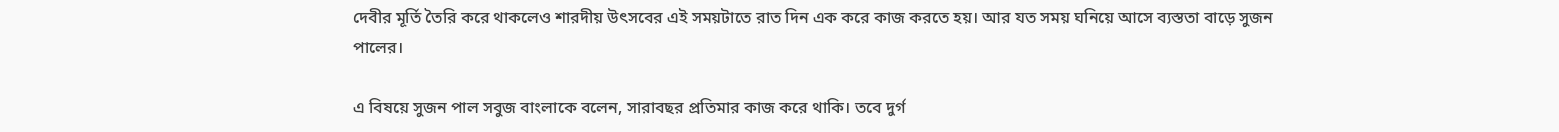দেবীর মূর্তি তৈরি করে থাকলেও শারদীয় উৎসবের এই সময়টাতে রাত দিন এক করে কাজ করতে হয়। আর যত সময় ঘনিয়ে আসে ব্যস্ততা বাড়ে সুজন পালের।

এ বিষয়ে সুজন পাল সবুজ বাংলাকে বলেন, সারাবছর প্রতিমার কাজ করে থাকি। তবে দুর্গ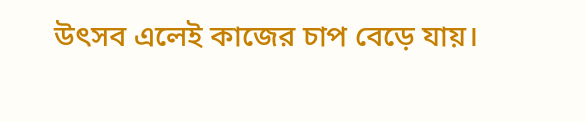উৎসব এলেই কাজের চাপ বেড়ে যায়।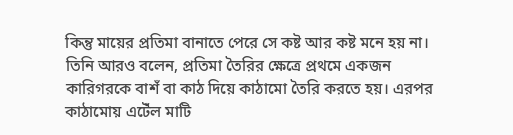কিন্তু মায়ের প্রতিমা বানাতে পেরে সে কষ্ট আর কষ্ট মনে হয় না।
তিনি আরও বলেন, প্রতিমা তৈরির ক্ষেত্রে প্রথমে একজন কারিগরকে বাশঁ বা কাঠ দিয়ে কাঠামো তৈরি করতে হয়। এরপর কাঠামোয় এটেঁল মাটি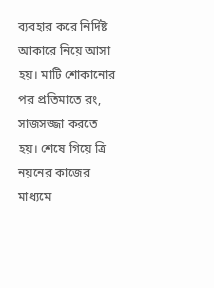ব্যবহার করে নির্দিষ্ট আকারে নিয়ে আসা হয়। মাটি শোকানোর পর প্রতিমাতে রং, সাজসজ্জা করতে হয়। শেষে গিয়ে ত্রি নয়নের কাজের মাধ্যমে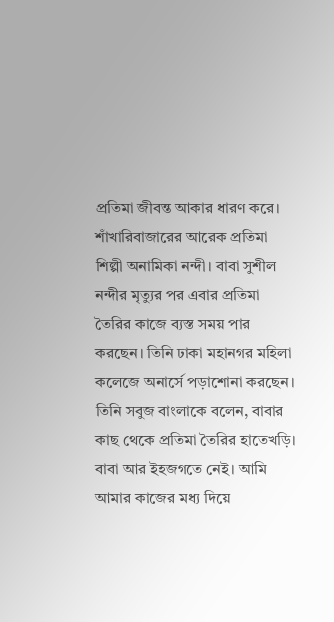প্রতিমা জীবন্ত আকার ধারণ করে।
শাঁখারিবাজারের আরেক প্রতিমা শিল্পী অনামিকা নন্দী। বাবা সুশীল নন্দীর মৃত্যুর পর এবার প্রতিমা তৈরির কাজে ব্যস্ত সময় পার করছেন। তিনি ঢাকা মহানগর মহিলা কলেজে অনার্সে পড়াশোনা করছেন।
তিনি সবুজ বাংলাকে বলেন, বাবার কাছ থেকে প্রতিমা তৈরির হাতেখড়ি। বাবা আর ইহজগতে নেই। আমি আমার কাজের মধ্য দিয়ে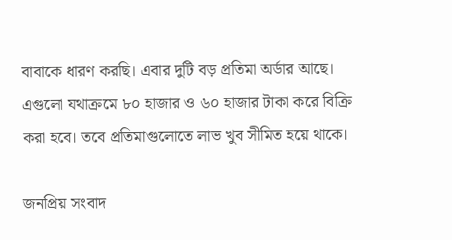বাবাকে ধারণ করছি। এবার দুটি বড় প্রতিমা অর্ডার আছে। এগুলো যথাক্রমে ৮০ হাজার ও ৬০ হাজার টাকা করে বিক্রি করা হবে। তবে প্রতিমাগুলোতে লাভ খুব সীমিত হয়ে থাকে।

জনপ্রিয় সংবাদ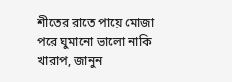শীতের রাতে পায়ে মোজা পরে ঘুমানো ভালো নাকি খারাপ, জানুন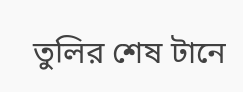তুলির শেষ টানে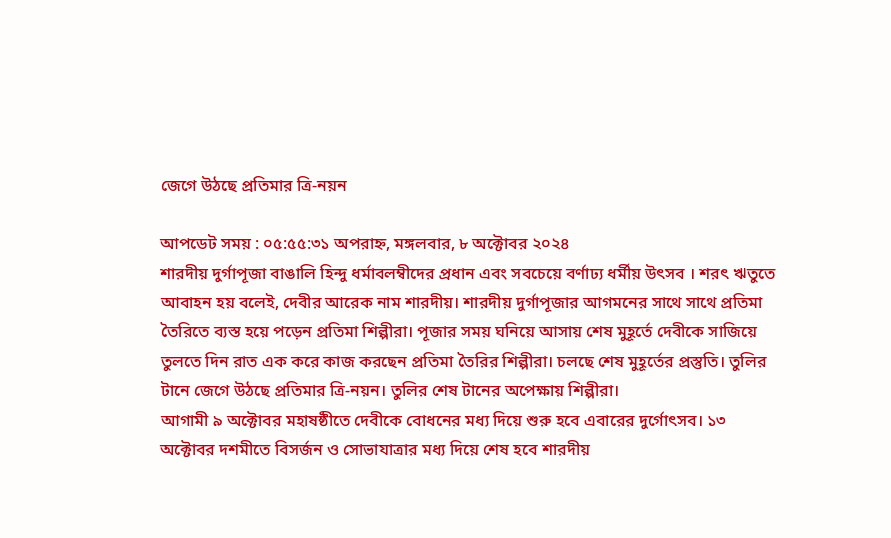জেগে উঠছে প্রতিমার ত্রি-নয়ন

আপডেট সময় : ০৫:৫৫:৩১ অপরাহ্ন, মঙ্গলবার, ৮ অক্টোবর ২০২৪
শারদীয় দুর্গাপূজা বাঙালি হিন্দু ধর্মাবলম্বীদের প্রধান এবং সবচেয়ে বর্ণাঢ্য ধর্মীয় উৎসব । শরৎ ঋতুতে আবাহন হয় বলেই, দেবীর আরেক নাম শারদীয়। শারদীয় দুর্গাপূজার আগমনের সাথে সাথে প্রতিমা তৈরিতে ব্যস্ত হয়ে পড়েন প্রতিমা শিল্পীরা। পূজার সময় ঘনিয়ে আসায় শেষ মুহূর্তে দেবীকে সাজিয়ে তুলতে দিন রাত এক করে কাজ করছেন প্রতিমা তৈরির শিল্পীরা। চলছে শেষ মুহূর্তের প্রস্তুতি। তুলির টানে জেগে উঠছে প্রতিমার ত্রি-নয়ন। তুলির শেষ টানের অপেক্ষায় শিল্পীরা।
আগামী ৯ অক্টোবর মহাষষ্ঠীতে দেবীকে বোধনের মধ্য দিয়ে শুরু হবে এবারের দুর্গোৎসব। ১৩ অক্টোবর দশমীতে বিসর্জন ও সোভাযাত্রার মধ্য দিয়ে শেষ হবে শারদীয়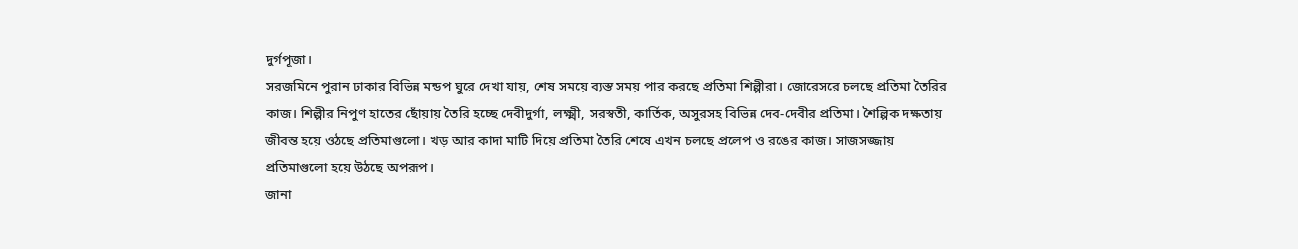দুর্গপূজা।
সরজমিনে পুরান ঢাকার বিভিন্ন মন্ডপ ঘুরে দেখা যায়, শেষ সময়ে ব্যস্ত সময় পার করছে প্রতিমা শিল্পীরা। জোরেসরে চলছে প্রতিমা তৈরির কাজ। শিল্পীর নিপুণ হাতের ছোঁয়ায় তৈরি হচ্ছে দেবীদুর্গা, লক্ষ্মী, সরস্বতী, কার্তিক, অসুরসহ বিভিন্ন দেব-দেবীর প্রতিমা। শৈল্পিক দক্ষতায় জীবন্ত হয়ে ওঠছে প্রতিমাগুলো। খড় আর কাদা মাটি দিয়ে প্রতিমা তৈরি শেষে এখন চলছে প্রলেপ ও রঙের কাজ। সাজসজ্জায় প্রতিমাগুলো হয়ে উঠছে অপরূপ।
জানা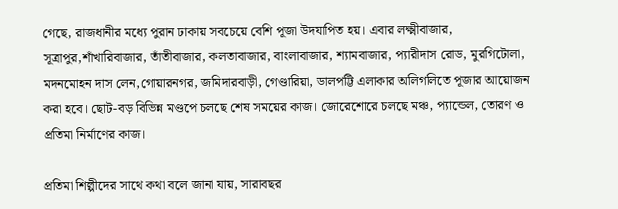গেছে, রাজধানীর মধ্যে পুরান ঢাকায় সবচেয়ে বেশি পূজা উদযাপিত হয়। এবার লক্ষ্মীবাজার, সূত্রাপুর,শাঁখারিবাজার, তাঁতীবাজার, কলতাবাজার, বাংলাবাজার, শ্যামবাজার, প্যারীদাস রোড, মুরগিটোলা, মদনমোহন দাস লেন,গোয়ারনগর, জমিদারবাড়ী, গেণ্ডারিয়া, ডালপট্টি এলাকার অলিগলিতে পূজার আয়োজন করা হবে। ছোট-বড় বিভিন্ন মণ্ডপে চলছে শেষ সময়ের কাজ। জোরেশোরে চলছে মঞ্চ, প্যান্ডেল, তোরণ ও প্রতিমা নির্মাণের কাজ।

প্রতিমা শিল্পীদের সাথে কথা বলে জানা যায়, সারাবছর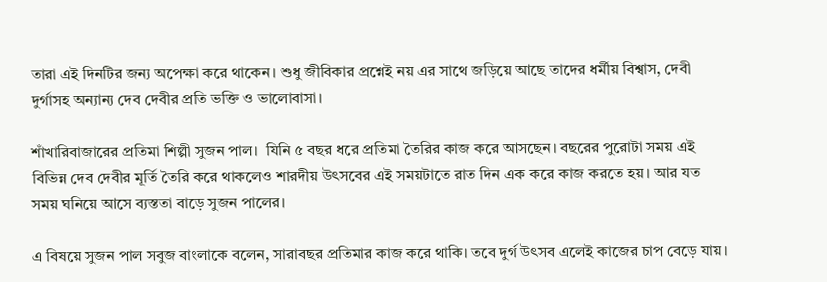তারা এই দিনটির জন্য অপেক্ষা করে থাকেন। শুধু জীবিকার প্রশ্নেই নয় এর সাথে জড়িয়ে আছে তাদের ধর্মীয় বিশ্বাস, দেবী দুর্গাসহ অন্যান্য দেব দেবীর প্রতি ভক্তি ও ভালোবাসা।

শাঁখারিবাজারের প্রতিমা শিল্পী সুজন পাল।  যিনি ৫ বছর ধরে প্রতিমা তৈরির কাজ করে আসছেন। বছরের পুরোটা সময় এই বিভিন্ন দেব দেবীর মূর্তি তৈরি করে থাকলেও শারদীয় উৎসবের এই সময়টাতে রাত দিন এক করে কাজ করতে হয়। আর যত সময় ঘনিয়ে আসে ব্যস্ততা বাড়ে সুজন পালের।

এ বিষয়ে সুজন পাল সবুজ বাংলাকে বলেন, সারাবছর প্রতিমার কাজ করে থাকি। তবে দুর্গ উৎসব এলেই কাজের চাপ বেড়ে যায়।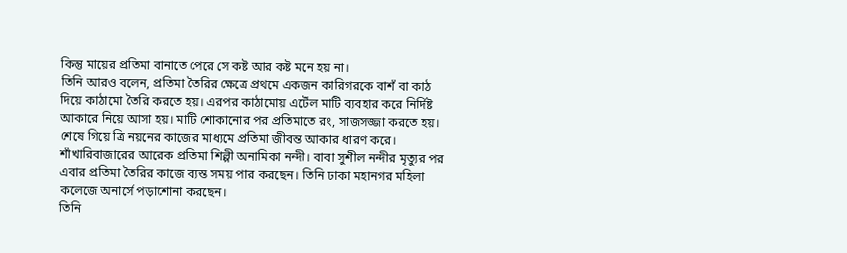কিন্তু মায়ের প্রতিমা বানাতে পেরে সে কষ্ট আর কষ্ট মনে হয় না।
তিনি আরও বলেন, প্রতিমা তৈরির ক্ষেত্রে প্রথমে একজন কারিগরকে বাশঁ বা কাঠ দিয়ে কাঠামো তৈরি করতে হয়। এরপর কাঠামোয় এটেঁল মাটি ব্যবহার করে নির্দিষ্ট আকারে নিয়ে আসা হয়। মাটি শোকানোর পর প্রতিমাতে রং, সাজসজ্জা করতে হয়। শেষে গিয়ে ত্রি নয়নের কাজের মাধ্যমে প্রতিমা জীবন্ত আকার ধারণ করে।
শাঁখারিবাজারের আরেক প্রতিমা শিল্পী অনামিকা নন্দী। বাবা সুশীল নন্দীর মৃত্যুর পর এবার প্রতিমা তৈরির কাজে ব্যস্ত সময় পার করছেন। তিনি ঢাকা মহানগর মহিলা কলেজে অনার্সে পড়াশোনা করছেন।
তিনি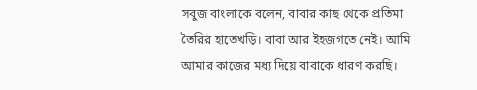সবুজ বাংলাকে বলেন, বাবার কাছ থেকে প্রতিমা তৈরির হাতেখড়ি। বাবা আর ইহজগতে নেই। আমি আমার কাজের মধ্য দিয়ে বাবাকে ধারণ করছি।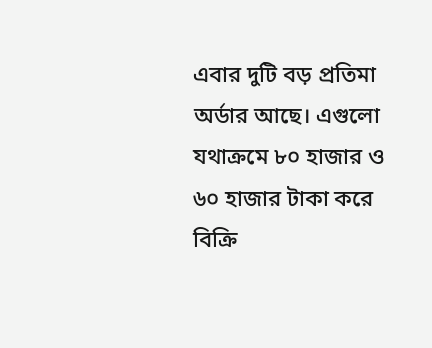এবার দুটি বড় প্রতিমা অর্ডার আছে। এগুলো যথাক্রমে ৮০ হাজার ও ৬০ হাজার টাকা করে বিক্রি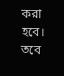করা হবে। তবে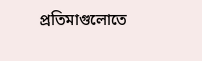প্রতিমাগুলোতে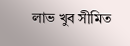লাভ খুব সীমিত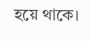হয়ে থাকে।